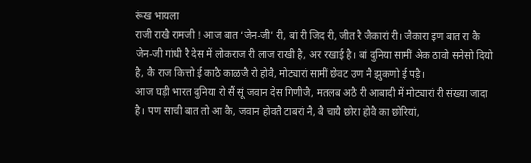रूंख भायला
राजी राखै रामजी ! आज बात ‘जेन-जी’ री, बां री जिद री, जीत रै जैकारां री। जैकारा इण बात रा कै जेन-जी गांधी रै देस में लोकराज री लाज राखी है, अर रखाई है। बां दुनिया सामीं अेक ठावो सनेसो दियो है, कै राज कित्तो ई काठै काळजै रो होवै, मोट्यारां सामीं छेवट उण नै झुकणो ई पड़ै।
आज घड़ी भारत दुनिया रो सैं सूं जवान देस गिणीजै, मतलब अठै री आबादी में मोट्यारां री संख्या जादा है। पण साची बात तो आ कै, जवान होवतै टाबरां नै, बै चायै छोरा होवै का छोरियां,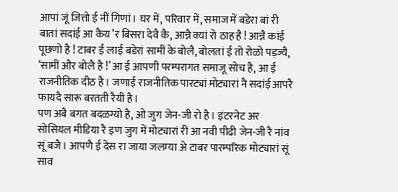आपां जूं जित्तो ई नीं गिणां। घर में, परिवार में, समाज में बडेरा बां री बातां सदांई आ कैय’र बिसरा देवै कै, आन्नै क्यां रो ठाह है ! आन्नै कांई पूछणो है ! टाबर ई लाई बडेरां सामीं के बोलै, बोलतां ई तो रोळो पड़ज्यै, ‘सामीं और बोलै है !’ आ ई आपणी परम्परागत समाजू सोच है, आ ई राजनीतिक दीठ है। जणाई राजनीतिक पारट्यां मोट्यारां नै सदांई आपरै फायदै सारू बरतती रैयी है।
पण अबै बगत बदळग्यो है, ओ जुग जेन-जी रो है। इंटरनेट अर सोसियल मीडिया रै इण जुग में मोट्यारां री आ नवी पीढी जेन-जी रै नांव सूं बजै। आपणै ई देस रा जाया जलम्या अे टाबर पारम्परिक मोट्यारां सूं साव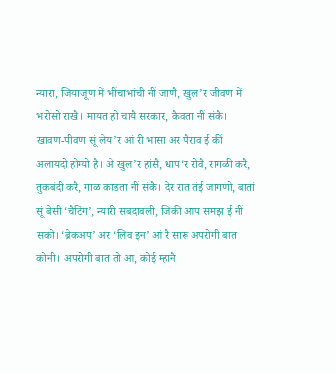न्यारा, जियाजूण में भींचाभांची नीं जाणै, खुल’र जीवण में भरोसो राखै। मायत हो चायै सरकार, कैवता नीं संकै। खावण-पीवण सूं लेय’र आं री भासा अर पैराव ई कीं अलायदो होग्यो है। अे खुल’र हांसै, धाप‘र रोवै, रागळी करै, तुकबंदी करै, गाळ काडता नीं संकै। देर रात तंई जागणो, बातां सूं बेसी ‘चैटिंग’, न्यारी सबदावली, जिकी आप समझ ई नीं सको। ‘ब्रेकअप’ अर ‘लिव इन’ आं रै सारू अपरोगी बात कोनी। अपरोगी बात तो आ, कोई म्हानै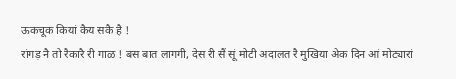ऊकचूक कियां कैय सकै है !
रांगड़ नै तो रैकारै री गाळ ! बस बात लागगी, देस री सैं सूं मोटी अदालत रै मुखिया अेक दिन आं मोट्यारां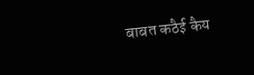बाबत कठैई कैय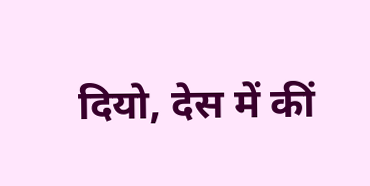दियो, देस में कीं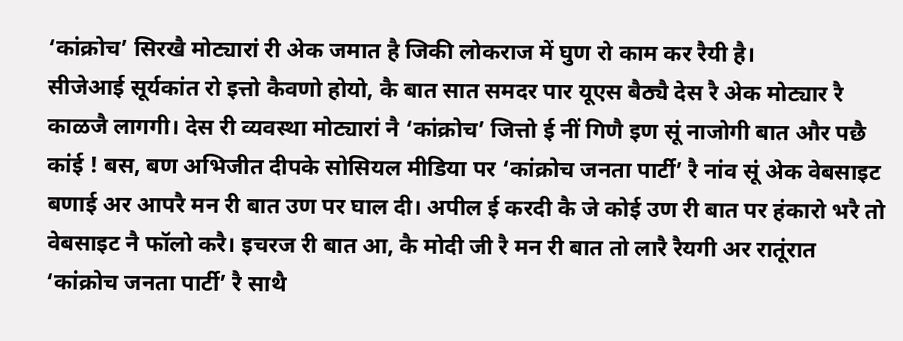‘कांक्रोच’ सिरखै मोट्यारां री अेक जमात है जिकी लोकराज में घुण रो काम कर रैयी है।
सीजेआई सूर्यकांत रो इत्तो कैवणो होयो, कै बात सात समदर पार यूएस बैठ्यै देस रै अेक मोट्यार रै काळजै लागगी। देस री व्यवस्था मोट्यारां नै ‘कांक्रोच’ जित्तो ई नीं गिणै इण सूं नाजोगी बात और पछै कांई ! बस, बण अभिजीत दीपके सोसियल मीडिया पर ‘कांक्रोच जनता पार्टी’ रै नांव सूं अेक वेबसाइट बणाई अर आपरै मन री बात उण पर घाल दी। अपील ई करदी कै जे कोई उण री बात पर हंकारो भरै तो वेबसाइट नै फॉलो करै। इचरज री बात आ, कै मोदी जी रै मन री बात तो लारै रैयगी अर रातूंरात ‘कांक्रोच जनता पार्टी’ रै साथै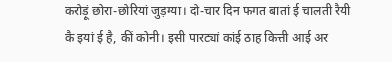करोड़ूं छोरा-छोरियां जुड़ग्या। दो-चार दिन फगत बातां ई चालती रैयी कै इयां ई है, कीं कोनी। इसी पारट्यां कांई ठाह कित्ती आई अर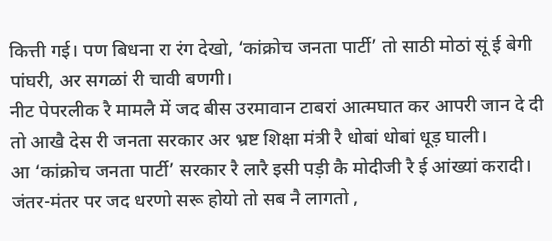कित्ती गई। पण बिधना रा रंग देखो, ‘कांक्रोच जनता पार्टी’ तो साठी मोठां सूं ई बेगी पांघरी, अर सगळां री चावी बणगी।
नीट पेपरलीक रै मामलै में जद बीस उरमावान टाबरां आत्मघात कर आपरी जान दे दी तो आखै देस री जनता सरकार अर भ्रष्ट शिक्षा मंत्री रै धोबां धोबां धूड़ घाली।
आ ‘कांक्रोच जनता पार्टी’ सरकार रै लारै इसी पड़ी कै मोदीजी रै ई आंख्यां करादी। जंतर-मंतर पर जद धरणो सरू होयो तो सब नै लागतो ,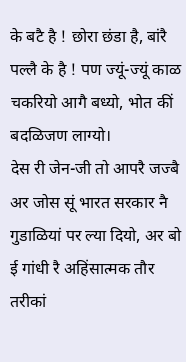के बटै है ! छोरा छंडा है, बांरै पल्लै के है ! पण ज्यूं-ज्यूं काळ चकरियो आगै बध्यो, भोत कीं बदळिजण लाग्यो।
देस री जेन-जी तो आपरै जज्बै अर जोस सूं भारत सरकार नै गुडाळियां पर ल्या दियो, अर बो ई गांधी रै अहिंसात्मक तौर तरीकां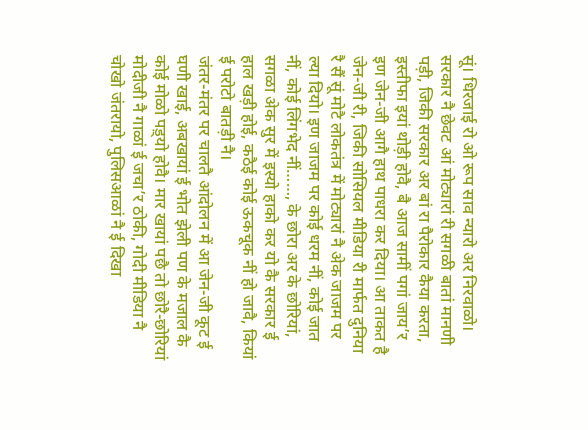सूं। धिरजाई रो ओ रूप साव न्यारो अर निरवाळो। सरकार नै छेवट आं मोट्यारां री सगळी बातां मानणी पड़ी, जिकी सरकार अर बां रा पैरोकार कैया करता, इस्तीफा इयां थोड़ी होवै, बै आज सामीं पगां जाय’र इण जेन-जी आगै हाथ पाधरा कर दिया। आ ताकत है जेन-जी री, जिकी सोसियल मीडिया री मार्फत दुनिया रै सैं सूं मोटै लोकतंत्र में मोट्यारां नै अेक जाजम पर ल्या दियो। इण जाजम पर कोई धरम नीं, कोई जात नीं, कोई लिंगभेद नीं……, के छोरा अर के छोरियां, सगळा अेक सुर में इस्यो हाको कर यो कै सरकार ई हाल खड़ी होई, कठैई कोई ऊकचूक नीं हो जावै, कियां ई परोटो बातड़ी नै।
जंतर-मंतर पर चालतै आंदोलन में आ जेन-जी कूट ई घणी खाई, अबखायां ई भोत झेली पण के मजाल कै कोई मोळो पड़्यो होवै। मार खायां पछै तो छोरै-छोरियां मोदीजी नै गाळां ई जचा’र ठोकी, गोदी मीडिया नै चोखो जंतरायो, पुलिसआळां नै ई दिखा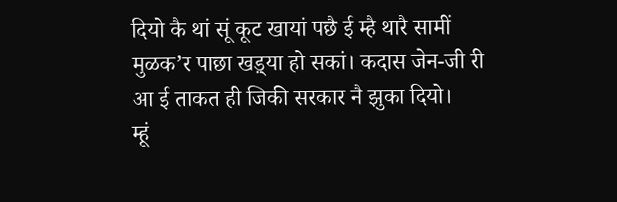दियो कै थां सूं कूट खायां पछै ई म्है थारै सामीं मुळक’र पाछा खड़्या हो सकां। कदास जेन-जी री आ ई ताकत ही जिकी सरकार नै झुका दियो।
म्हूं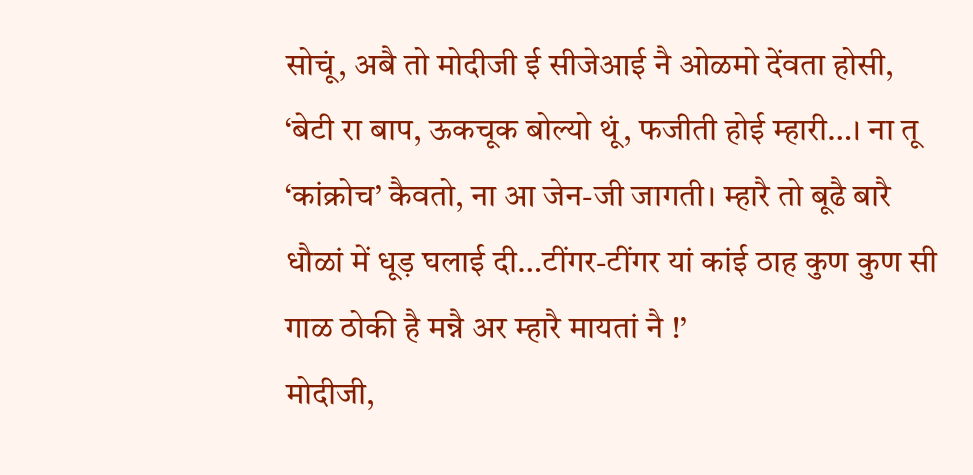सोचूं, अबै तो मोदीजी ई सीजेआई नै ओळमो देंवता होसी, ‘बेटी रा बाप, ऊकचूक बोल्यो थूं, फजीती होई म्हारी…। ना तू ‘कांक्रोच’ कैवतो, ना आ जेन-जी जागती। म्हारै तो बूढै बारै धौळां में धूड़ घलाई दी…टींगर-टींगर यां कांई ठाह कुण कुण सी गाळ ठोकी है मन्नै अर म्हारै मायतां नै !’
मोदीजी,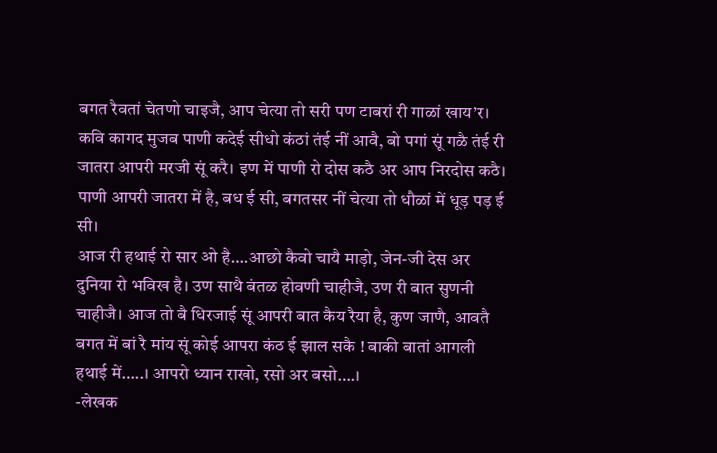बगत रैवतां चेतणो चाइजै, आप चेत्या तो सरी पण टाबरां री गाळां खाय’र। कवि कागद मुजब पाणी कदेई सीधो कंठां तंई नीं आवै, बो पगां सूं गळै तंई री जातरा आपरी मरजी सूं करै। इण में पाणी रो दोस कठै अर आप निरदोस कठै। पाणी आपरी जातरा में है, बध ई सी, बगतसर नीं चेत्या तो धौळां में धूड़ पड़ ई सी।
आज री हथाई रो सार ओ है….आछो कैवो चायै माड़ो, जेन-जी देस अर दुनिया रो भविख है। उण साथै बंतळ होवणी चाहीजै, उण री बात सुणनी चाहीजै। आज तो बै धिरजाई सूं आपरी बात कैय रैया है, कुण जाणै, आवतै बगत में बां रै मांय सूं कोई आपरा कंठ ई झाल सकै ! बाकी बातां आगली हथाई में…..। आपरो ध्यान राखो, रसो अर बसो….।
-लेखक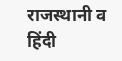राजस्थानी व हिंदी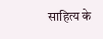साहित्य के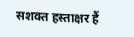सशक्त हस्ताक्षर हैं